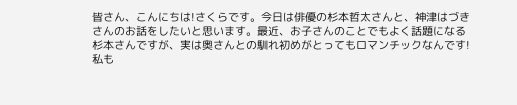皆さん、こんにちは!さくらです。今日は俳優の杉本哲太さんと、神津はづきさんのお話をしたいと思います。最近、お子さんのことでもよく話題になる杉本さんですが、実は奥さんとの馴れ初めがとってもロマンチックなんです!
私も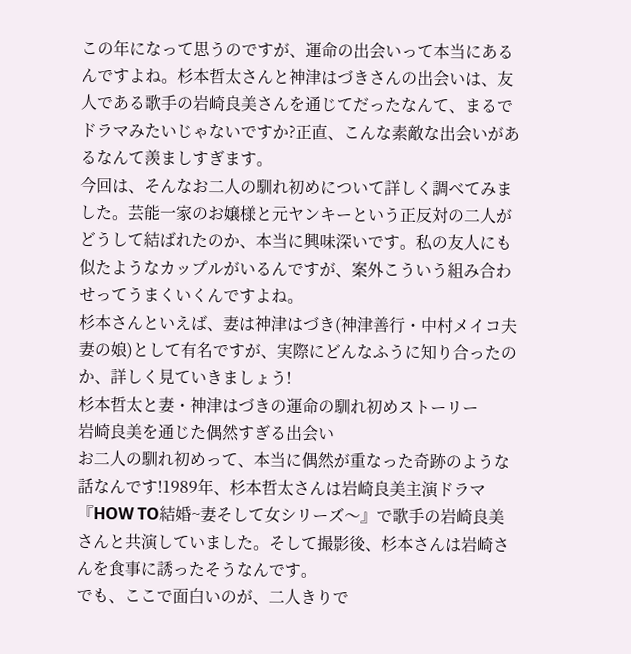この年になって思うのですが、運命の出会いって本当にあるんですよね。杉本哲太さんと神津はづきさんの出会いは、友人である歌手の岩崎良美さんを通じてだったなんて、まるでドラマみたいじゃないですか?正直、こんな素敵な出会いがあるなんて羨ましすぎます。
今回は、そんなお二人の馴れ初めについて詳しく調べてみました。芸能一家のお嬢様と元ヤンキーという正反対の二人がどうして結ばれたのか、本当に興味深いです。私の友人にも似たようなカップルがいるんですが、案外こういう組み合わせってうまくいくんですよね。
杉本さんといえば、妻は神津はづき(神津善行・中村メイコ夫妻の娘)として有名ですが、実際にどんなふうに知り合ったのか、詳しく見ていきましょう!
杉本哲太と妻・神津はづきの運命の馴れ初めストーリー
岩崎良美を通じた偶然すぎる出会い
お二人の馴れ初めって、本当に偶然が重なった奇跡のような話なんです!1989年、杉本哲太さんは岩崎良美主演ドラマ『HOW TO結婚~妻そして女シリーズ〜』で歌手の岩崎良美さんと共演していました。そして撮影後、杉本さんは岩崎さんを食事に誘ったそうなんです。
でも、ここで面白いのが、二人きりで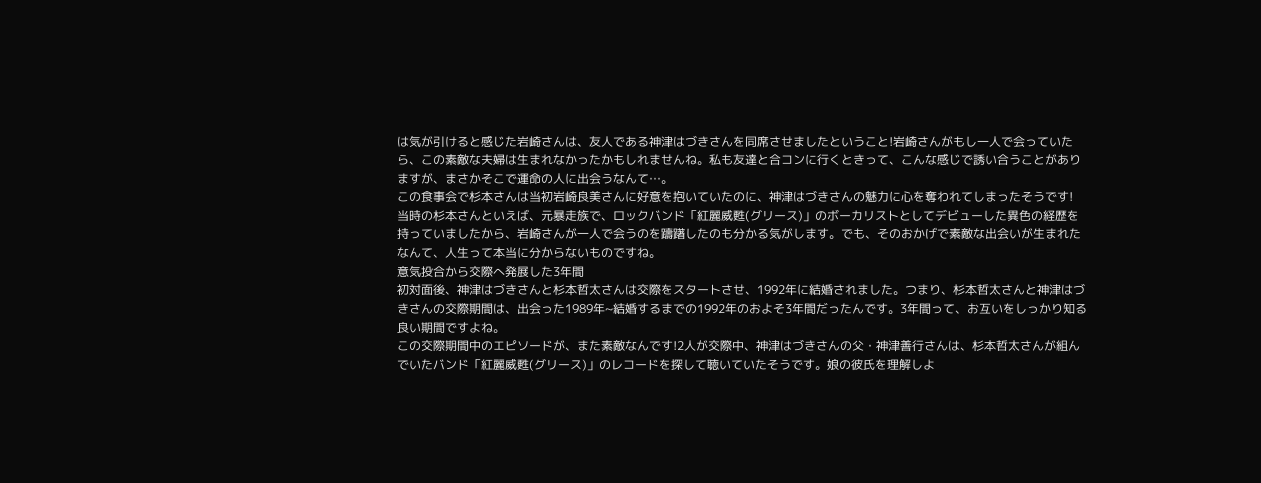は気が引けると感じた岩崎さんは、友人である神津はづきさんを同席させましたということ!岩崎さんがもし一人で会っていたら、この素敵な夫婦は生まれなかったかもしれませんね。私も友達と合コンに行くときって、こんな感じで誘い合うことがありますが、まさかそこで運命の人に出会うなんて…。
この食事会で杉本さんは当初岩崎良美さんに好意を抱いていたのに、神津はづきさんの魅力に心を奪われてしまったそうです!
当時の杉本さんといえば、元暴走族で、ロックバンド「紅麗威甦(グリース)」のボーカリストとしてデビューした異色の経歴を持っていましたから、岩崎さんが一人で会うのを躊躇したのも分かる気がします。でも、そのおかげで素敵な出会いが生まれたなんて、人生って本当に分からないものですね。
意気投合から交際へ発展した3年間
初対面後、神津はづきさんと杉本哲太さんは交際をスタートさせ、1992年に結婚されました。つまり、杉本哲太さんと神津はづきさんの交際期間は、出会った1989年~結婚するまでの1992年のおよそ3年間だったんです。3年間って、お互いをしっかり知る良い期間ですよね。
この交際期間中のエピソードが、また素敵なんです!2人が交際中、神津はづきさんの父・神津善行さんは、杉本哲太さんが組んでいたバンド「紅麗威甦(グリース)」のレコードを探して聴いていたそうです。娘の彼氏を理解しよ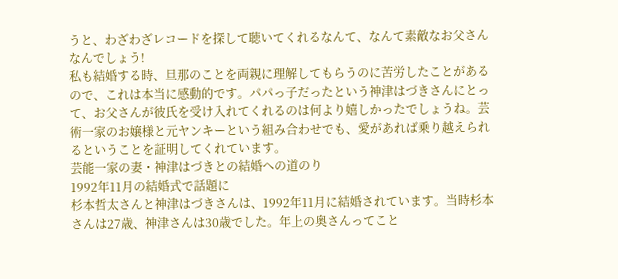うと、わざわざレコードを探して聴いてくれるなんて、なんて素敵なお父さんなんでしょう!
私も結婚する時、旦那のことを両親に理解してもらうのに苦労したことがあるので、これは本当に感動的です。パパっ子だったという神津はづきさんにとって、お父さんが彼氏を受け入れてくれるのは何より嬉しかったでしょうね。芸術一家のお嬢様と元ヤンキーという組み合わせでも、愛があれば乗り越えられるということを証明してくれています。
芸能一家の妻・神津はづきとの結婚への道のり
1992年11月の結婚式で話題に
杉本哲太さんと神津はづきさんは、1992年11月に結婚されています。当時杉本さんは27歳、神津さんは30歳でした。年上の奥さんってこと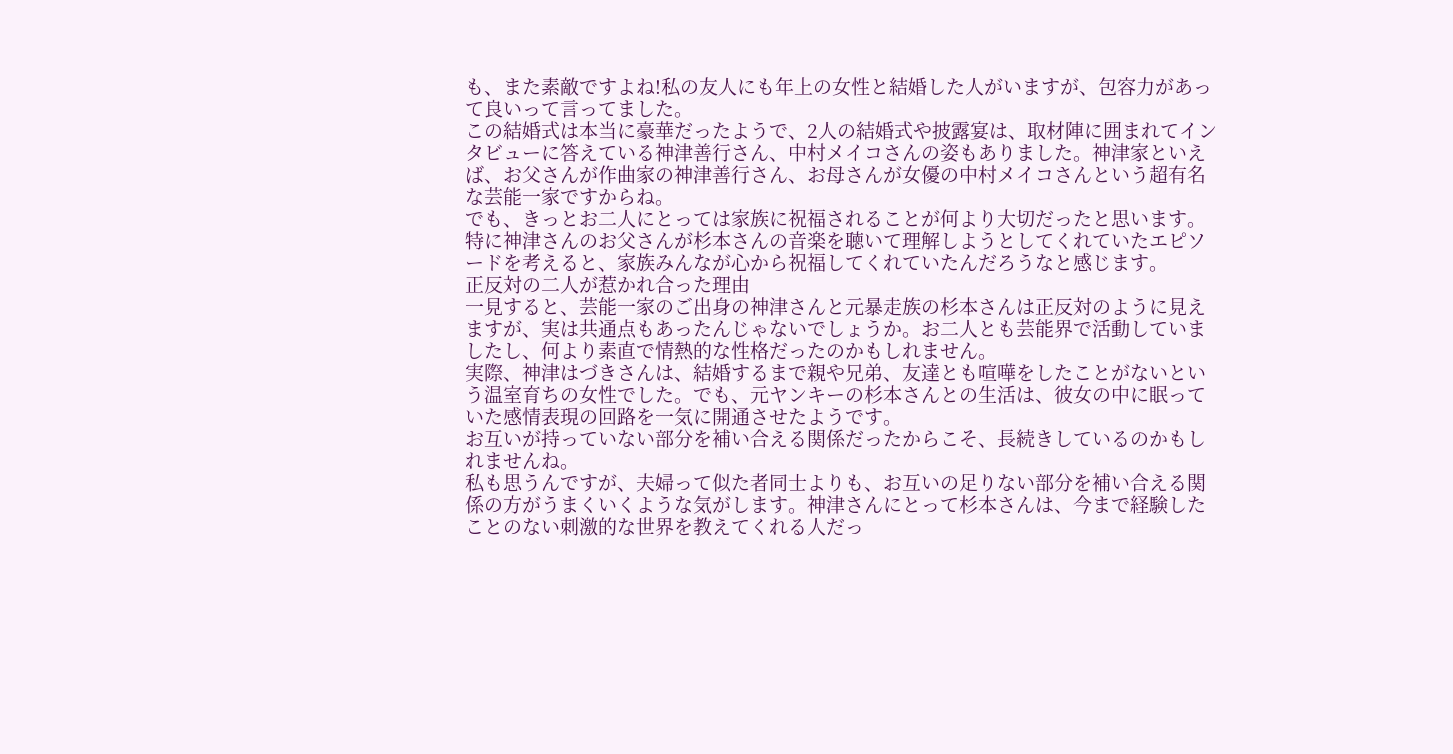も、また素敵ですよね!私の友人にも年上の女性と結婚した人がいますが、包容力があって良いって言ってました。
この結婚式は本当に豪華だったようで、2人の結婚式や披露宴は、取材陣に囲まれてインタビューに答えている神津善行さん、中村メイコさんの姿もありました。神津家といえば、お父さんが作曲家の神津善行さん、お母さんが女優の中村メイコさんという超有名な芸能一家ですからね。
でも、きっとお二人にとっては家族に祝福されることが何より大切だったと思います。特に神津さんのお父さんが杉本さんの音楽を聴いて理解しようとしてくれていたエピソードを考えると、家族みんなが心から祝福してくれていたんだろうなと感じます。
正反対の二人が惹かれ合った理由
一見すると、芸能一家のご出身の神津さんと元暴走族の杉本さんは正反対のように見えますが、実は共通点もあったんじゃないでしょうか。お二人とも芸能界で活動していましたし、何より素直で情熱的な性格だったのかもしれません。
実際、神津はづきさんは、結婚するまで親や兄弟、友達とも喧嘩をしたことがないという温室育ちの女性でした。でも、元ヤンキーの杉本さんとの生活は、彼女の中に眠っていた感情表現の回路を一気に開通させたようです。
お互いが持っていない部分を補い合える関係だったからこそ、長続きしているのかもしれませんね。
私も思うんですが、夫婦って似た者同士よりも、お互いの足りない部分を補い合える関係の方がうまくいくような気がします。神津さんにとって杉本さんは、今まで経験したことのない刺激的な世界を教えてくれる人だっ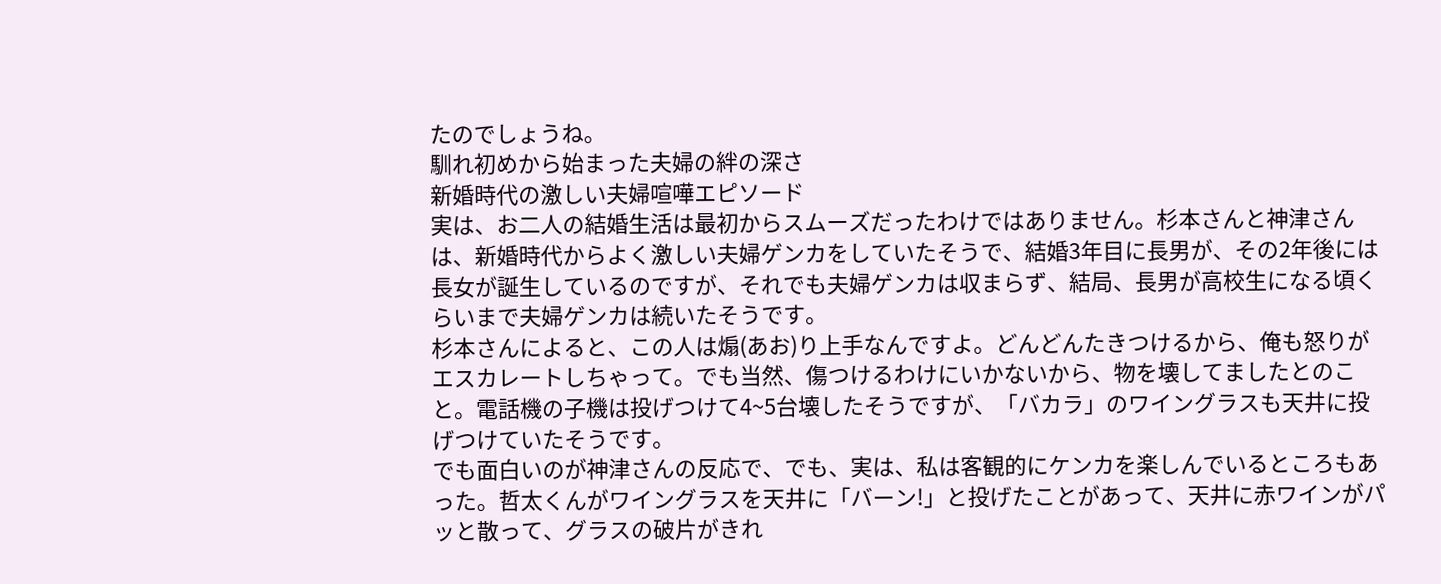たのでしょうね。
馴れ初めから始まった夫婦の絆の深さ
新婚時代の激しい夫婦喧嘩エピソード
実は、お二人の結婚生活は最初からスムーズだったわけではありません。杉本さんと神津さんは、新婚時代からよく激しい夫婦ゲンカをしていたそうで、結婚3年目に長男が、その2年後には長女が誕生しているのですが、それでも夫婦ゲンカは収まらず、結局、長男が高校生になる頃くらいまで夫婦ゲンカは続いたそうです。
杉本さんによると、この人は煽(あお)り上手なんですよ。どんどんたきつけるから、俺も怒りがエスカレートしちゃって。でも当然、傷つけるわけにいかないから、物を壊してましたとのこと。電話機の子機は投げつけて4~5台壊したそうですが、「バカラ」のワイングラスも天井に投げつけていたそうです。
でも面白いのが神津さんの反応で、でも、実は、私は客観的にケンカを楽しんでいるところもあった。哲太くんがワイングラスを天井に「バーン!」と投げたことがあって、天井に赤ワインがパッと散って、グラスの破片がきれ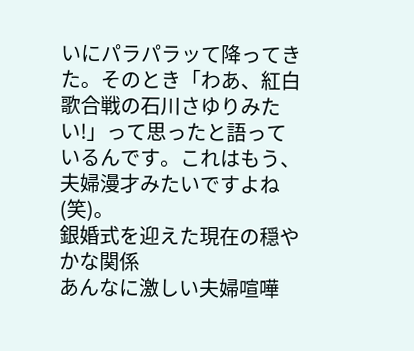いにパラパラッて降ってきた。そのとき「わあ、紅白歌合戦の石川さゆりみたい!」って思ったと語っているんです。これはもう、夫婦漫才みたいですよね(笑)。
銀婚式を迎えた現在の穏やかな関係
あんなに激しい夫婦喧嘩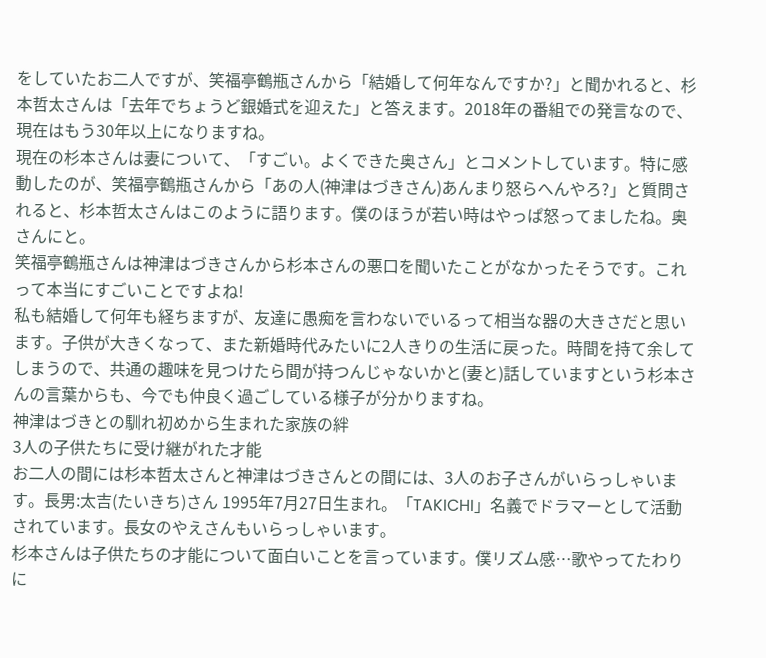をしていたお二人ですが、笑福亭鶴瓶さんから「結婚して何年なんですか?」と聞かれると、杉本哲太さんは「去年でちょうど銀婚式を迎えた」と答えます。2018年の番組での発言なので、現在はもう30年以上になりますね。
現在の杉本さんは妻について、「すごい。よくできた奥さん」とコメントしています。特に感動したのが、笑福亭鶴瓶さんから「あの人(神津はづきさん)あんまり怒らへんやろ?」と質問されると、杉本哲太さんはこのように語ります。僕のほうが若い時はやっぱ怒ってましたね。奥さんにと。
笑福亭鶴瓶さんは神津はづきさんから杉本さんの悪口を聞いたことがなかったそうです。これって本当にすごいことですよね!
私も結婚して何年も経ちますが、友達に愚痴を言わないでいるって相当な器の大きさだと思います。子供が大きくなって、また新婚時代みたいに2人きりの生活に戻った。時間を持て余してしまうので、共通の趣味を見つけたら間が持つんじゃないかと(妻と)話していますという杉本さんの言葉からも、今でも仲良く過ごしている様子が分かりますね。
神津はづきとの馴れ初めから生まれた家族の絆
3人の子供たちに受け継がれた才能
お二人の間には杉本哲太さんと神津はづきさんとの間には、3人のお子さんがいらっしゃいます。長男:太吉(たいきち)さん 1995年7月27日生まれ。「TAKICHI」名義でドラマーとして活動されています。長女のやえさんもいらっしゃいます。
杉本さんは子供たちの才能について面白いことを言っています。僕リズム感…歌やってたわりに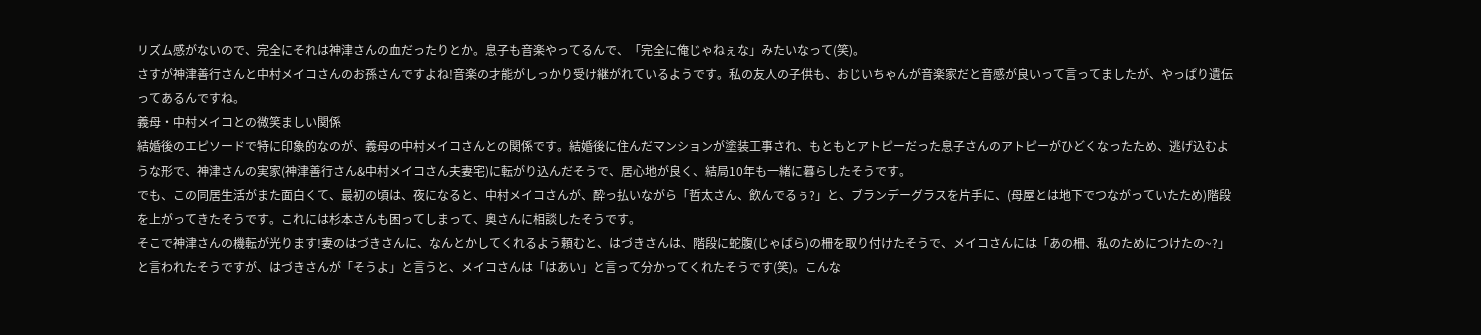リズム感がないので、完全にそれは神津さんの血だったりとか。息子も音楽やってるんで、「完全に俺じゃねぇな」みたいなって(笑)。
さすが神津善行さんと中村メイコさんのお孫さんですよね!音楽の才能がしっかり受け継がれているようです。私の友人の子供も、おじいちゃんが音楽家だと音感が良いって言ってましたが、やっぱり遺伝ってあるんですね。
義母・中村メイコとの微笑ましい関係
結婚後のエピソードで特に印象的なのが、義母の中村メイコさんとの関係です。結婚後に住んだマンションが塗装工事され、もともとアトピーだった息子さんのアトピーがひどくなったため、逃げ込むような形で、神津さんの実家(神津善行さん&中村メイコさん夫妻宅)に転がり込んだそうで、居心地が良く、結局10年も一緒に暮らしたそうです。
でも、この同居生活がまた面白くて、最初の頃は、夜になると、中村メイコさんが、酔っ払いながら「哲太さん、飲んでるぅ?」と、ブランデーグラスを片手に、(母屋とは地下でつながっていたため)階段を上がってきたそうです。これには杉本さんも困ってしまって、奥さんに相談したそうです。
そこで神津さんの機転が光ります!妻のはづきさんに、なんとかしてくれるよう頼むと、はづきさんは、階段に蛇腹(じゃばら)の柵を取り付けたそうで、メイコさんには「あの柵、私のためにつけたの~?」と言われたそうですが、はづきさんが「そうよ」と言うと、メイコさんは「はあい」と言って分かってくれたそうです(笑)。こんな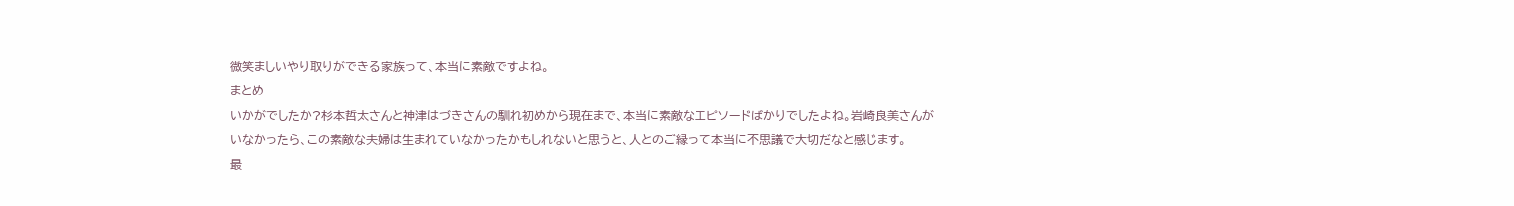微笑ましいやり取りができる家族って、本当に素敵ですよね。
まとめ
いかがでしたか?杉本哲太さんと神津はづきさんの馴れ初めから現在まで、本当に素敵なエピソードばかりでしたよね。岩崎良美さんがいなかったら、この素敵な夫婦は生まれていなかったかもしれないと思うと、人とのご縁って本当に不思議で大切だなと感じます。
最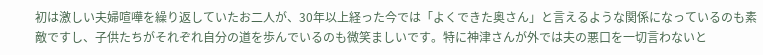初は激しい夫婦喧嘩を繰り返していたお二人が、30年以上経った今では「よくできた奥さん」と言えるような関係になっているのも素敵ですし、子供たちがそれぞれ自分の道を歩んでいるのも微笑ましいです。特に神津さんが外では夫の悪口を一切言わないと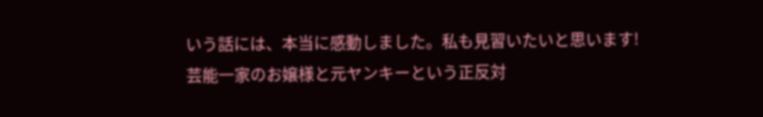いう話には、本当に感動しました。私も見習いたいと思います!
芸能一家のお嬢様と元ヤンキーという正反対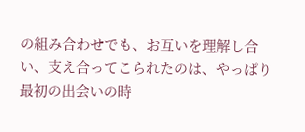の組み合わせでも、お互いを理解し合い、支え合ってこられたのは、やっぱり最初の出会いの時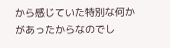から感じていた特別な何かがあったからなのでし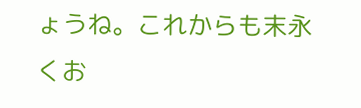ょうね。これからも末永くお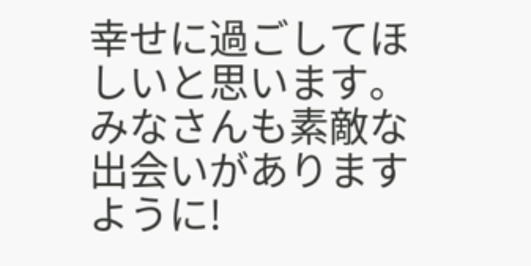幸せに過ごしてほしいと思います。みなさんも素敵な出会いがありますように!